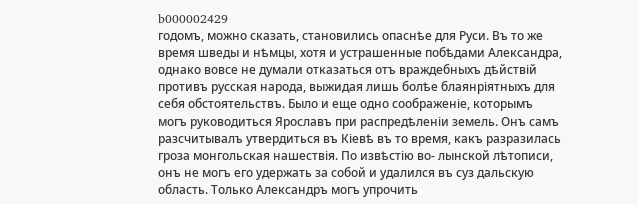b000002429
годомъ, можно сказать, становились опаснѣе для Руси. Въ то же время шведы и нѣмцы, хотя и устрашенные побѣдами Александра, однако вовсе не думали отказаться отъ враждебныхъ дѣйствій противъ русская народа, выжидая лишь болѣе блаянріятныхъ для себя обстоятельствъ. Было и еще одно соображеніе, которымъ могъ руководиться Ярославъ при распредѣленіи земель. Онъ самъ разсчитывалъ утвердиться въ Кіевѣ въ то время, какъ разразилась гроза монгольская нашествія. По извѣстію во- лынской лѣтописи, онъ не могъ его удержать за собой и удалился въ суз дальскую область. Только Александръ могъ упрочить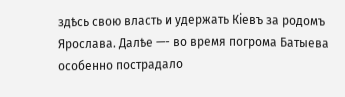здѣсь свою власть и удержать Кіевъ за родомъ Ярослава. Далѣе —- во время погрома Батыева особенно пострадало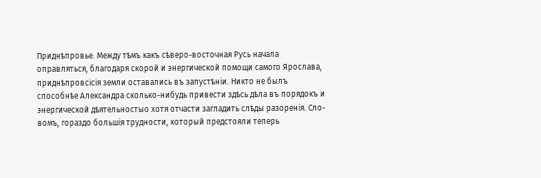Приднѣпровье. Между тѣмъ какъ сѣверо-восточная Русь начала оправляться, благодаря скорой и энергической помощи самого Ярослава, приднѣпровсісія земли оставались въ запустѣніи. Никто не былъ способнѣе Александра сколько-нибудь привести здѣсь дѣла въ порядокъ и энергической дѣятельностыо хотя отчасти загладить слѣды разоренія. Сло- вомъ, гораздо большія трудности, который предстояли теперь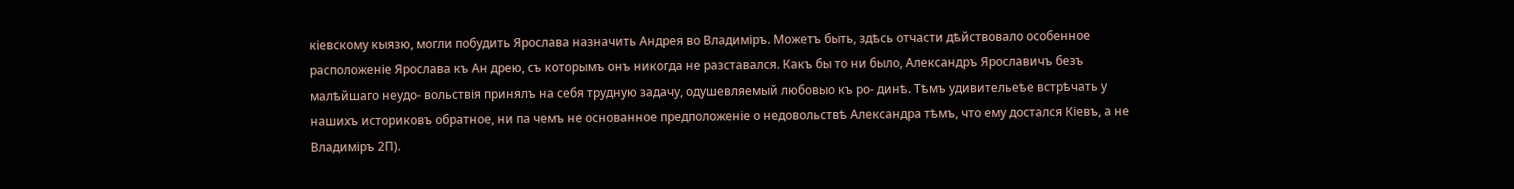кіевскому кыязю, могли побудить Ярослава назначить Андрея во Владиміръ. Можетъ быть, здѣсь отчасти дѣйствовало особенное расположеніе Ярослава къ Ан дрею, съ которымъ онъ никогда не разставался. Какъ бы то ни было, Александръ Ярославичъ безъ малѣйшаго неудо- вольствія принялъ на себя трудную задачу, одушевляемый любовыо къ ро- динѣ. Тѣмъ удивительеѣе встрѣчать у нашихъ историковъ обратное, ни па чемъ не основанное предположеніе о недовольствѣ Александра тѣмъ, что ему достался Кіевъ, а не Владиміръ 2П).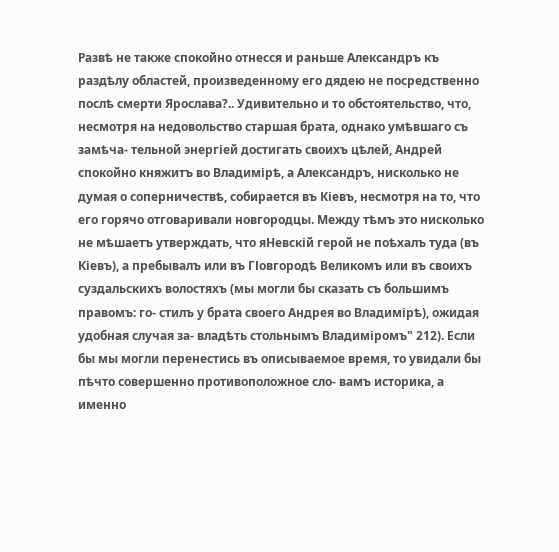Развѣ не также спокойно отнесся и раньше Александръ къ раздѣлу областей, произведенному его дядею не посредственно послѣ смерти Ярослава?.. Удивительно и то обстоятельство, что, несмотря на недовольство старшая брата, однако умѣвшаго съ замѣча- тельной энергіей достигать своихъ цѣлей, Андрей спокойно княжитъ во Владимірѣ, а Александръ, нисколько не думая о соперничествѣ, собирается въ Кіевъ, несмотря на то, что его горячо отговаривали новгородцы. Между тѣмъ это нисколько не мѣшаетъ утверждать, что яНевскій герой не поѣхалъ туда (въ Кіевъ), а пребывалъ или въ ГІовгородѣ Великомъ или въ своихъ суздальскихъ волостяхъ (мы могли бы сказать съ большимъ правомъ: го- стилъ у брата своего Андрея во Владимірѣ), ожидая удобная случая за- владѣть стольнымъ Владиміромъ" 212). Если бы мы могли перенестись въ описываемое время, то увидали бы пѣчто совершенно противоположное сло- вамъ историка, а именно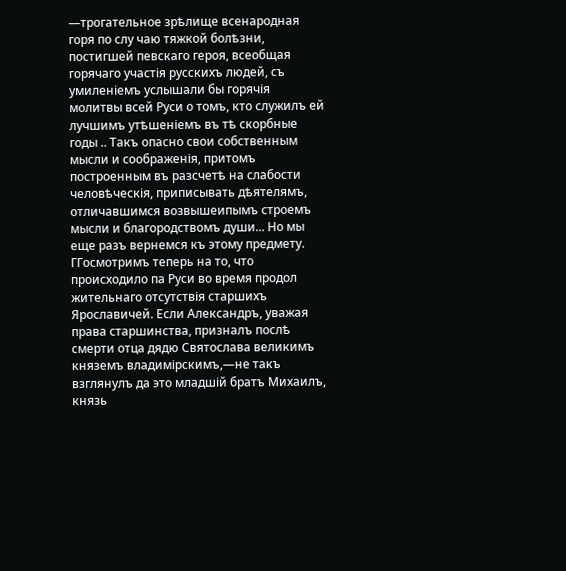—трогательное зрѣлище всенародная горя по слу чаю тяжкой болѣзни, постигшей певскаго героя, всеобщая горячаго участія русскихъ людей, съ умиленіемъ услышали бы горячія молитвы всей Руси о томъ, кто служилъ ей лучшимъ утѣшеніемъ въ тѣ скорбные годы .. Такъ опасно свои собственным мысли и соображенія, притомъ построенным въ разсчетѣ на слабости человѣческія, приписывать дѣятелямъ, отличавшимся возвышеипымъ строемъ мысли и благородствомъ души... Но мы еще разъ вернемся къ этому предмету. ГГосмотримъ теперь на то, что происходило па Руси во время продол жительнаго отсутствія старшихъ Ярославичей. Если Александръ, уважая права старшинства, призналъ послѣ смерти отца дядю Святослава великимъ княземъ владимірскимъ,—не такъ взглянулъ да это младшій братъ Михаилъ, князь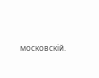московскій.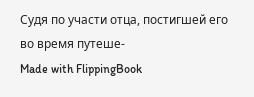Судя по участи отца, постигшей его во время путеше-
Made with FlippingBook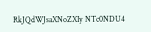RkJQdWJsaXNoZXIy NTc0NDU4